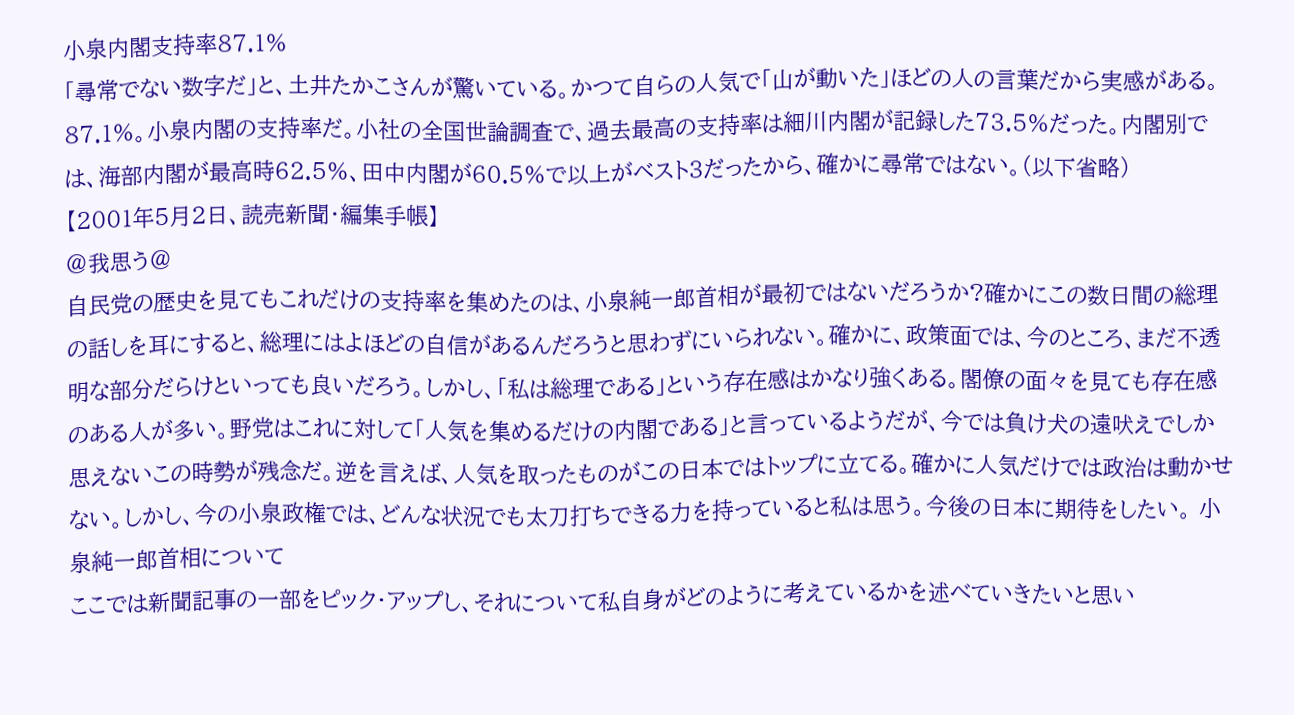小泉内閣支持率87.1%
「尋常でない数字だ」と、土井たかこさんが驚いている。かつて自らの人気で「山が動いた」ほどの人の言葉だから実感がある。87.1%。小泉内閣の支持率だ。小社の全国世論調査で、過去最高の支持率は細川内閣が記録した73.5%だった。内閣別では、海部内閣が最高時62.5%、田中内閣が60.5%で以上がベスト3だったから、確かに尋常ではない。(以下省略)
【2001年5月2日、読売新聞・編集手帳】
@我思う@
自民党の歴史を見てもこれだけの支持率を集めたのは、小泉純一郎首相が最初ではないだろうか?確かにこの数日間の総理の話しを耳にすると、総理にはよほどの自信があるんだろうと思わずにいられない。確かに、政策面では、今のところ、まだ不透明な部分だらけといっても良いだろう。しかし、「私は総理である」という存在感はかなり強くある。閣僚の面々を見ても存在感のある人が多い。野党はこれに対して「人気を集めるだけの内閣である」と言っているようだが、今では負け犬の遠吠えでしか思えないこの時勢が残念だ。逆を言えば、人気を取ったものがこの日本ではトップに立てる。確かに人気だけでは政治は動かせない。しかし、今の小泉政権では、どんな状況でも太刀打ちできる力を持っていると私は思う。今後の日本に期待をしたい。 小泉純一郎首相について
ここでは新聞記事の一部をピック・アップし、それについて私自身がどのように考えているかを述べていきたいと思い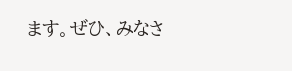ます。ぜひ、みなさ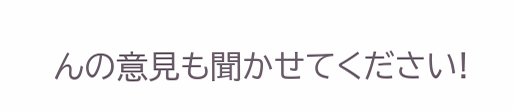んの意見も聞かせてください!